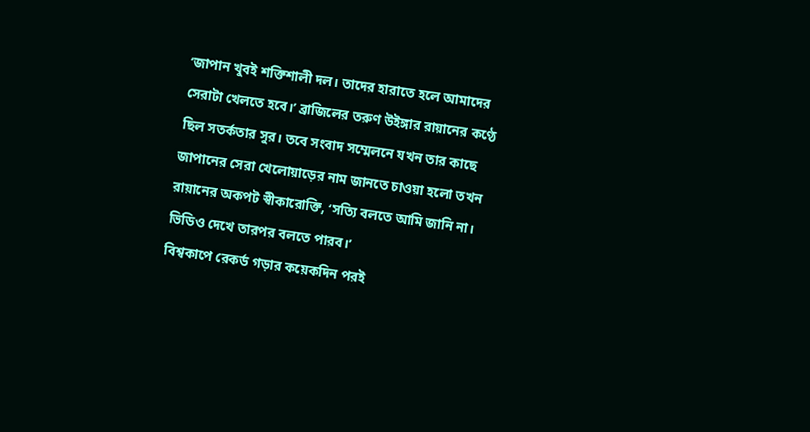‘জাপান খুবই শক্তিশালী দল। তাদের হারাতে হলে আমাদের সেরাটা খেলতে হবে।’ ব্রাজিলের তরুণ উইঙ্গার রায়ানের কণ্ঠে ছিল সতর্কতার সুর। তবে সংবাদ সম্মেলনে যখন তার কাছে জাপানের সেরা খেলোয়াড়ের নাম জানতে চাওয়া হলো তখন রায়ানের অকপট স্বীকারোক্তি, ‘সত্যি বলতে আমি জানি না। ভিডিও দেখে তারপর বলতে পারব।’
বিশ্বকাপে রেকর্ড গড়ার কয়েকদিন পরই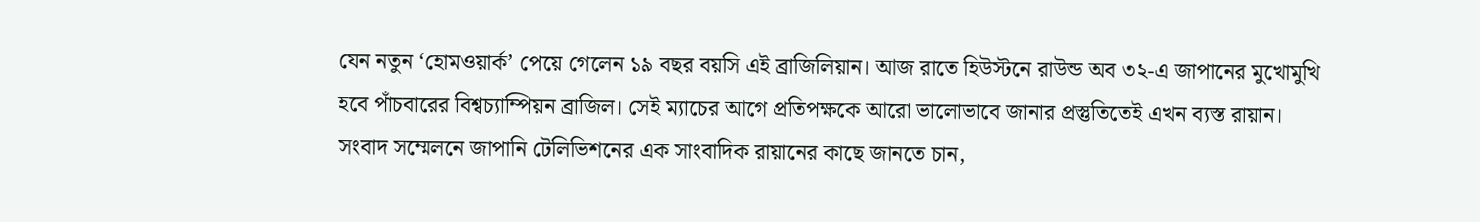যেন নতুন ‘হোমওয়ার্ক’ পেয়ে গেলেন ১৯ বছর বয়সি এই ব্রাজিলিয়ান। আজ রাতে হিউস্টনে রাউন্ড অব ৩২-এ জাপানের মুখোমুখি হবে পাঁচবারের বিশ্বচ্যাম্পিয়ন ব্রাজিল। সেই ম্যাচের আগে প্রতিপক্ষকে আরো ভালোভাবে জানার প্রস্তুতিতেই এখন ব্যস্ত রায়ান।
সংবাদ সম্মেলনে জাপানি টেলিভিশনের এক সাংবাদিক রায়ানের কাছে জানতে চান,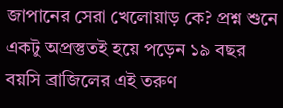জাপানের সেরা খেলোয়াড় কে? প্রশ্ন শুনে একটু অপ্রস্তুতই হয়ে পড়েন ১৯ বছর বয়সি ব্রাজিলের এই তরুণ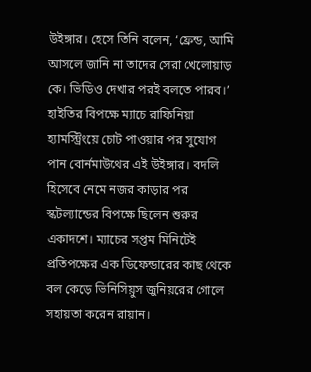উইঙ্গার। হেসে তিনি বলেন, ‘ফ্রেন্ড, আমি আসলে জানি না তাদের সেরা খেলোয়াড় কে। ভিডিও দেখার পরই বলতে পারব।’
হাইতির বিপক্ষে ম্যাচে রাফিনিয়া হ্যামস্ট্রিংয়ে চোট পাওয়ার পর সুযোগ পান বোর্নমাউথের এই উইঙ্গার। বদলি হিসেবে নেমে নজর কাড়ার পর স্কটল্যান্ডের বিপক্ষে ছিলেন শুরুর একাদশে। ম্যাচের সপ্তম মিনিটেই প্রতিপক্ষের এক ডিফেন্ডারের কাছ থেকে বল কেড়ে ভিনিসিয়ুস জুনিয়রের গোলে সহায়তা করেন রায়ান।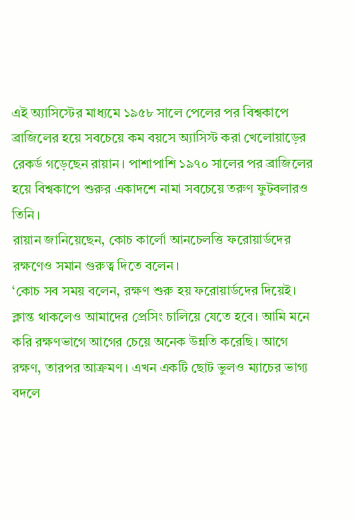এই অ্যাসিস্টের মাধ্যমে ১৯৫৮ সালে পেলের পর বিশ্বকাপে ব্রাজিলের হয়ে সবচেয়ে কম বয়সে অ্যাসিস্ট করা খেলোয়াড়ের রেকর্ড গড়েছেন রায়ান। পাশাপাশি ১৯৭০ সালের পর ব্রাজিলের হয়ে বিশ্বকাপে শুরুর একাদশে নামা সবচেয়ে তরুণ ফুটবলারও তিনি।
রায়ান জানিয়েছেন, কোচ কার্লো আনচেলত্তি ফরোয়ার্ডদের রক্ষণেও সমান গুরুত্ব দিতে বলেন।
‘কোচ সব সময় বলেন, রক্ষণ শুরু হয় ফরোয়ার্ডদের দিয়েই। ক্লান্ত থাকলেও আমাদের প্রেসিং চালিয়ে যেতে হবে। আমি মনে করি রক্ষণভাগে আগের চেয়ে অনেক উন্নতি করেছি। আগে রক্ষণ, তারপর আক্রমণ। এখন একটি ছোট ভুলও ম্যাচের ভাগ্য বদলে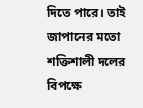দিতে পারে। তাই জাপানের মতো শক্তিশালী দলের বিপক্ষে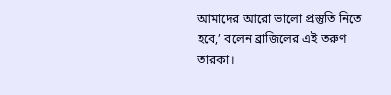আমাদের আরো ভালো প্রস্তুতি নিতে হবে,’ বলেন ব্রাজিলের এই তরুণ তারকা।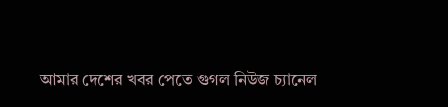আমার দেশের খবর পেতে গুগল নিউজ চ্যানেল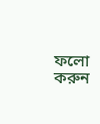ফলো করুন